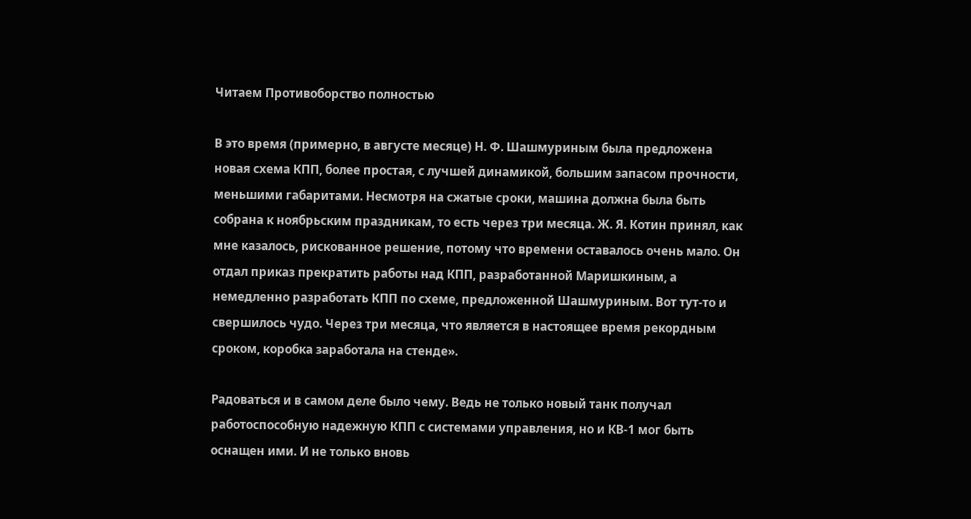Читаем Противоборство полностью

В это время (примерно, в августе месяце) Н. Ф. Шашмуриным была предложена новая схема КПП, более простая, с лучшей динамикой, большим запасом прочности, меньшими габаритами. Несмотря на сжатые сроки, машина должна была быть собрана к ноябрьским праздникам, то есть через три месяца. Ж. Я. Котин принял, как мне казалось, рискованное решение, потому что времени оставалось очень мало. Он отдал приказ прекратить работы над КПП, разработанной Маришкиным, а немедленно разработать КПП по схеме, предложенной Шашмуриным. Вот тут-то и свершилось чудо. Через три месяца, что является в настоящее время рекордным сроком, коробка заработала на стенде».

Радоваться и в самом деле было чему. Ведь не только новый танк получал работоспособную надежную КПП с системами управления, но и КВ-1 мог быть оснащен ими. И не только вновь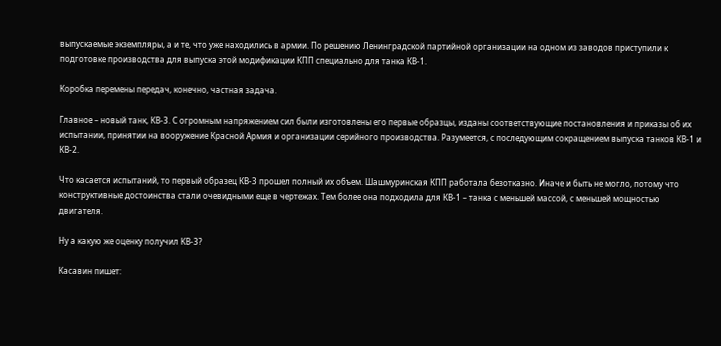выпускаемые экземпляры, а и те, что уже находились в армии. По решению Ленинградской партийной организации на одном из заводов приступили к подготовке производства для выпуска этой модификации КПП специально для танка КВ-1.

Коробка перемены передач, конечно, частная задача.

Главное – новый танк, КВ-3. С огромным напряжением сил были изготовлены его первые образцы, изданы соответствующие постановления и приказы об их испытании, принятии на вооружение Красной Армия и организации серийного производства. Разумеется, с последующим сокращением выпуска танков КВ-1 и КВ-2.

Что касается испытаний, то первый образец КВ-3 прошел полный их объем. Шашмуринская КПП работала безотказно. Иначе и быть не могло, потому что конструктивные достоинства стали очевидными еще в чертежах. Тем более она подходила для КВ-1 – танка с меньшей массой, с меньшей мощностью двигателя.

Ну а какую же оценку получил КВ-3?

Касавин пишет: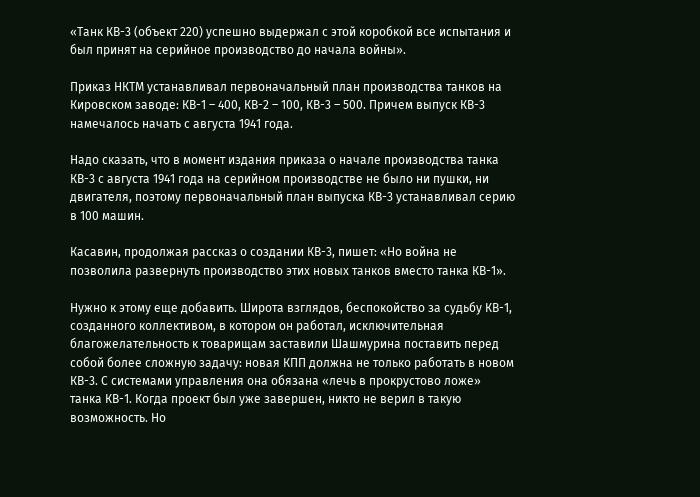«Танк КВ-3 (объект 220) успешно выдержал с этой коробкой все испытания и был принят на серийное производство до начала войны».

Приказ НКТМ устанавливал первоначальный план производства танков на Кировском заводе: КВ-1 – 400, КВ-2 – 100, КВ-3 – 500. Причем выпуск КВ-3 намечалось начать с августа 1941 года.

Надо сказать, что в момент издания приказа о начале производства танка КВ-3 с августа 1941 года на серийном производстве не было ни пушки, ни двигателя, поэтому первоначальный план выпуска КВ-3 устанавливал серию в 100 машин.

Касавин, продолжая рассказ о создании КВ-3, пишет: «Но война не позволила развернуть производство этих новых танков вместо танка КВ-1».

Нужно к этому еще добавить. Широта взглядов, беспокойство за судьбу КВ-1, созданного коллективом, в котором он работал, исключительная благожелательность к товарищам заставили Шашмурина поставить перед собой более сложную задачу: новая КПП должна не только работать в новом КВ-3. С системами управления она обязана «лечь в прокрустово ложе» танка КВ-1. Когда проект был уже завершен, никто не верил в такую возможность. Но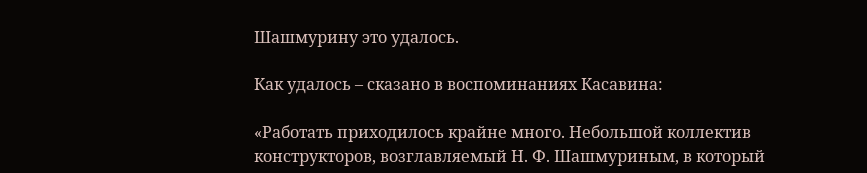Шашмурину это удалось.

Как удалось – сказано в воспоминаниях Касавина:

«Работать приходилось крайне много. Небольшой коллектив конструкторов, возглавляемый Н. Ф. Шашмуриным, в который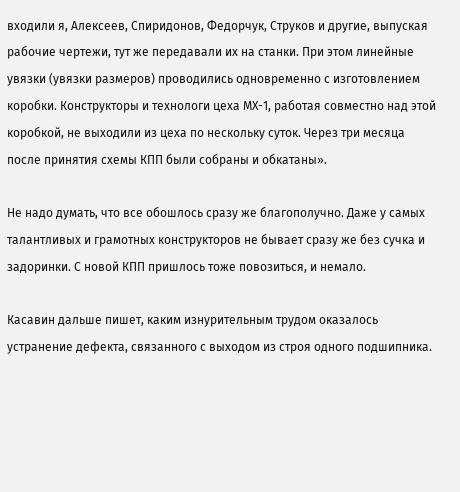входили я, Алексеев, Спиридонов, Федорчук, Струков и другие, выпуская рабочие чертежи, тут же передавали их на станки. При этом линейные увязки (увязки размеров) проводились одновременно с изготовлением коробки. Конструкторы и технологи цеха МХ-1, работая совместно над этой коробкой, не выходили из цеха по нескольку суток. Через три месяца после принятия схемы КПП были собраны и обкатаны».

Не надо думать, что все обошлось сразу же благополучно. Даже у самых талантливых и грамотных конструкторов не бывает сразу же без сучка и задоринки. С новой КПП пришлось тоже повозиться, и немало.

Касавин дальше пишет, каким изнурительным трудом оказалось устранение дефекта, связанного с выходом из строя одного подшипника.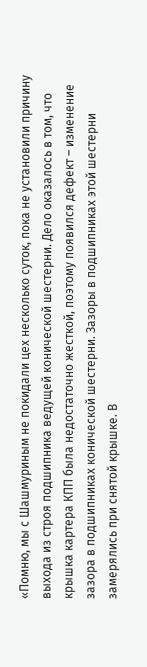«Помню, мы с Шашмуриным не покидали цех несколько суток, пока не установили причину выхода из строя подшипника ведущей конической шестерни. Дело оказалось в том, что крышка картера КПП была недостаточно жесткой, поэтому появился дефект – изменение зазора в подшипниках конической шестерни. Зазоры в подшипниках этой шестерни замерялись при снятой крышке. В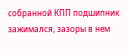собранной КПП подшипник зажимался, зазоры в нем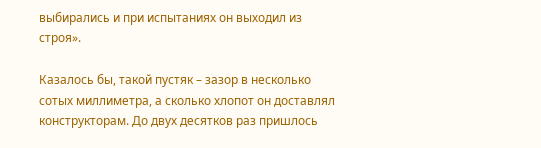выбирались и при испытаниях он выходил из строя».

Казалось бы, такой пустяк – зазор в несколько сотых миллиметра, а сколько хлопот он доставлял конструкторам. До двух десятков раз пришлось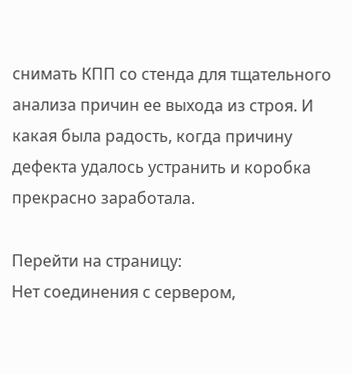снимать КПП со стенда для тщательного анализа причин ее выхода из строя. И какая была радость, когда причину дефекта удалось устранить и коробка прекрасно заработала.

Перейти на страницу:
Нет соединения с сервером,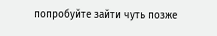попробуйте зайти чуть позже